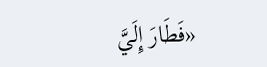«فَطَارَ إِلَيَّ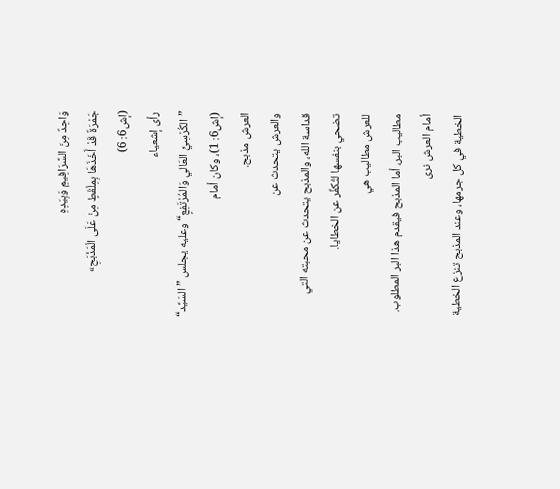وَاحِدٌ مِنَ السَّرَافِيمِ وَبِيَدِهِ
جَمْرَةٌ قَدْ أَخَذَهَا بِمِلْقَطٍ مِنْ عَلَى الْمَذْبَحِ»
(إش6: 6)
رأى إشعياء
”الكُرْسِيٍّ العَالي وَالمُرْتَفِعٍ“ وعليه يجلس ”السَيِّد“ (إش6: 1)، وكان أمام
العرش مذبح.
والعرش يتحدث عن
قداسة الله، والمذبح يتحدث عن محبته التي تضحي بنفسها لتُكفِّر عن الخطايا.
للعرش مطاليب هي
مطاليب البر، أما المذبح فيقدم هذا البر المطلوب.
أمام العرش نرى
الخطية في كل جرمها، وعند المذبح تنزع الخطية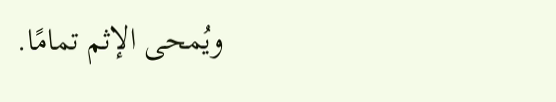ويُمحى الإثم تمامًا.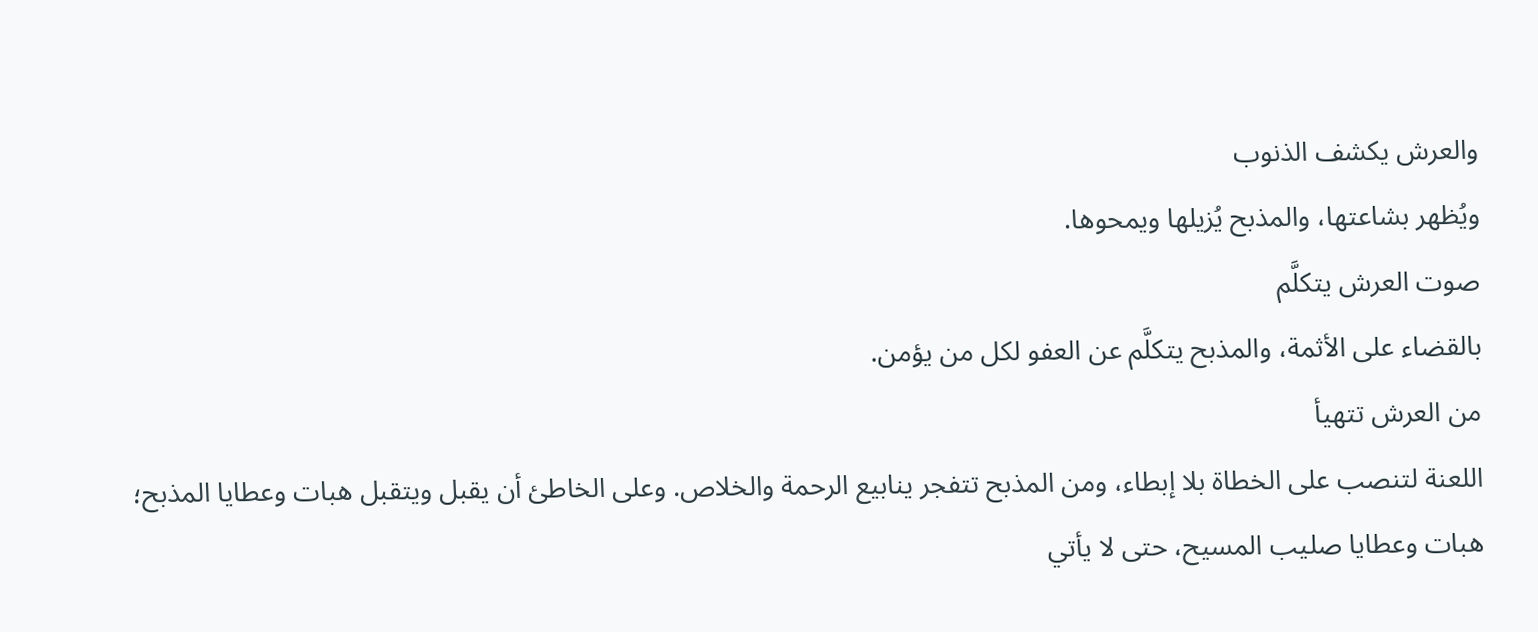والعرش يكشف الذنوب
ويُظهر بشاعتها، والمذبح يُزيلها ويمحوها.
صوت العرش يتكلَّم
بالقضاء على الأثمة، والمذبح يتكلَّم عن العفو لكل من يؤمن.
من العرش تتهيأ
اللعنة لتنصب على الخطاة بلا إبطاء، ومن المذبح تتفجر ينابيع الرحمة والخلاص. وعلى الخاطئ أن يقبل ويتقبل هبات وعطايا المذبح؛
هبات وعطايا صليب المسيح، حتى لا يأتي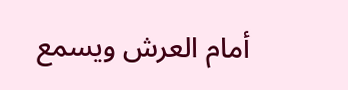أمام العرش ويسمع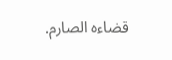قضاءه الصارم.